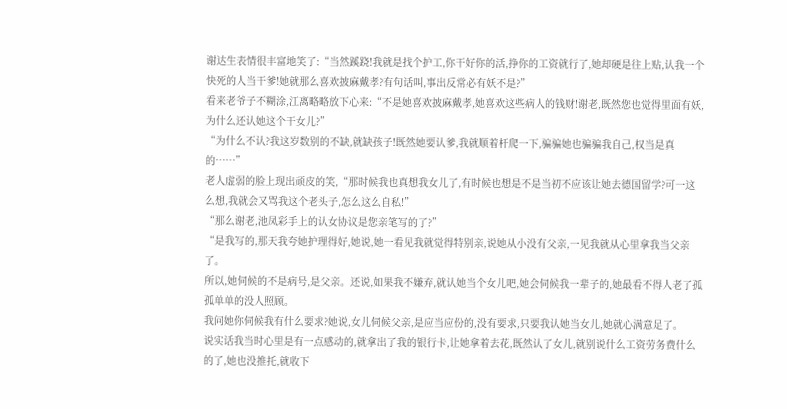谢达生表情很丰富地笑了:“当然蹊跷!我就是找个护工,你干好你的活,挣你的工资就行了,她却硬是往上贴,认我一个快死的人当干爹!她就那么喜欢披麻戴孝?有句话叫,事出反常必有妖不是?”
看来老爷子不糊涂,江离略略放下心来:“不是她喜欢披麻戴孝,她喜欢这些病人的钱财!谢老,既然您也觉得里面有妖,为什么还认她这个干女儿?”
“为什么不认?我这岁数别的不缺,就缺孩子!既然她要认爹,我就顺着杆爬一下,骗骗她也骗骗我自己,权当是真的……”
老人虚弱的脸上现出顽皮的笑,“那时候我也真想我女儿了,有时候也想是不是当初不应该让她去德国留学?可一这么想,我就会又骂我这个老头子,怎么这么自私!”
“那么谢老,池凤彩手上的认女协议是您亲笔写的了?”
“是我写的,那天我夸她护理得好,她说,她一看见我就觉得特别亲,说她从小没有父亲,一见我就从心里拿我当父亲了。
所以,她伺候的不是病号,是父亲。还说,如果我不嫌弃,就认她当个女儿吧,她会伺候我一辈子的,她最看不得人老了孤孤单单的没人照顾。
我问她你伺候我有什么要求?她说,女儿伺候父亲,是应当应份的,没有要求,只要我认她当女儿,她就心满意足了。
说实话我当时心里是有一点感动的,就拿出了我的银行卡,让她拿着去花,既然认了女儿,就别说什么工资劳务费什么的了,她也没推托,就收下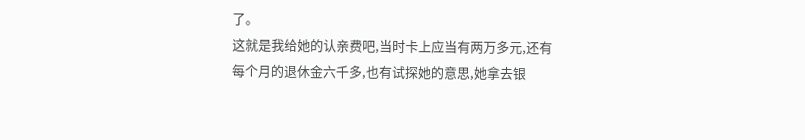了。
这就是我给她的认亲费吧,当时卡上应当有两万多元,还有每个月的退休金六千多,也有试探她的意思,她拿去银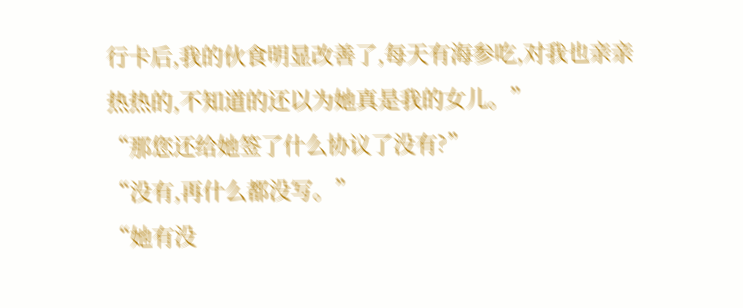行卡后,我的伙食明显改善了,每天有海参吃,对我也亲亲热热的,不知道的还以为她真是我的女儿。”
“那您还给她签了什么协议了没有?”
“没有,再什么都没写。”
“她有没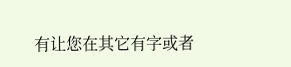有让您在其它有字或者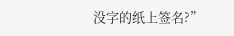没字的纸上签名?”